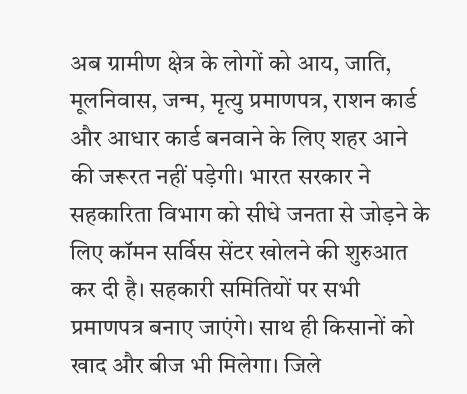अब ग्रामीण क्षेत्र के लोगों को आय, जाति, मूलनिवास, जन्म, मृत्यु प्रमाणपत्र, राशन कार्ड और आधार कार्ड बनवाने के लिए शहर आने की जरूरत नहीं पड़ेगी। भारत सरकार ने सहकारिता विभाग को सीधे जनता से जोड़ने के लिए कॉमन सर्विस सेंटर खोलने की शुरुआत कर दी है। सहकारी समितियों पर सभी प्रमाणपत्र बनाए जाएंगे। साथ ही किसानों को खाद और बीज भी मिलेगा। जिले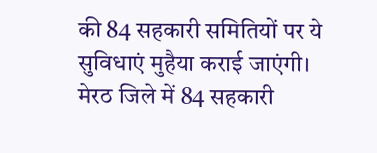की 84 सहकारी समितियों पर ये सुविधाएं मुहैया कराई जाएंगी।
मेरठ जिले में 84 सहकारी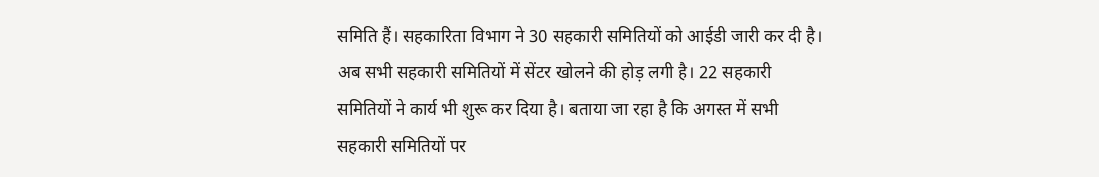समिति हैं। सहकारिता विभाग ने 30 सहकारी समितियों को आईडी जारी कर दी है। अब सभी सहकारी समितियों में सेंटर खोलने की होड़ लगी है। 22 सहकारी समितियों ने कार्य भी शुरू कर दिया है। बताया जा रहा है कि अगस्त में सभी सहकारी समितियों पर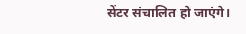सेंटर संचालित हो जाएंगे।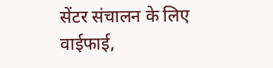सेंटर संचालन के लिए वाईफाई,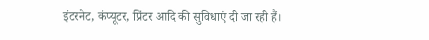इंटरनेट, कंप्यूटर, प्रिंटर आदि की सुविधाएं दी जा रही हैं।